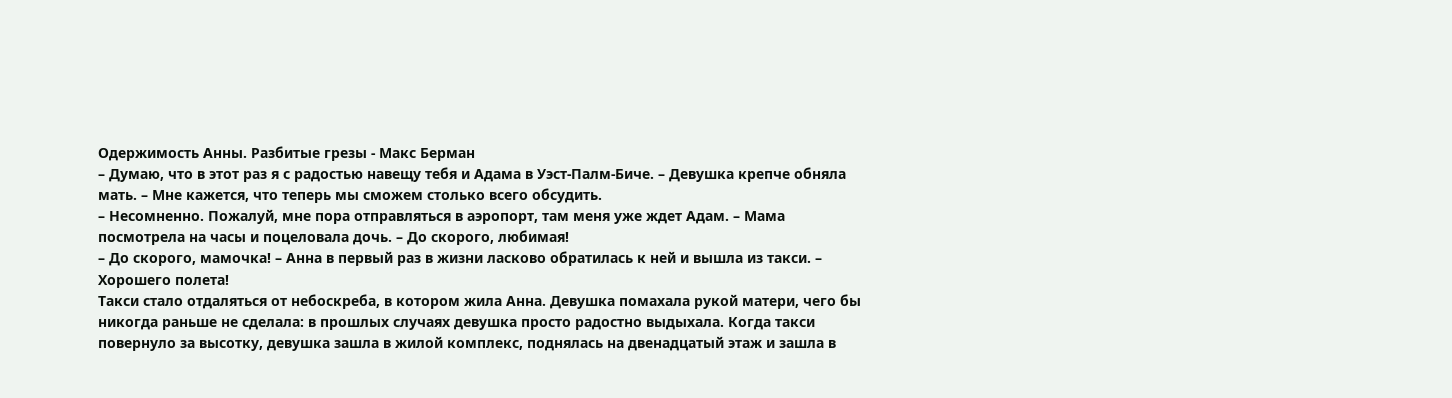Одержимость Анны. Разбитые грезы - Макс Берман
– Думаю, что в этот раз я с радостью навещу тебя и Адама в Уэст-Палм-Биче. – Девушка крепче обняла мать. – Мне кажется, что теперь мы сможем столько всего обсудить.
– Несомненно. Пожалуй, мне пора отправляться в аэропорт, там меня уже ждет Адам. – Мама посмотрела на часы и поцеловала дочь. – До скорого, любимая!
– До скорого, мамочка! – Анна в первый раз в жизни ласково обратилась к ней и вышла из такси. – Хорошего полета!
Такси стало отдаляться от небоскреба, в котором жила Анна. Девушка помахала рукой матери, чего бы никогда раньше не сделала: в прошлых случаях девушка просто радостно выдыхала. Когда такси повернуло за высотку, девушка зашла в жилой комплекс, поднялась на двенадцатый этаж и зашла в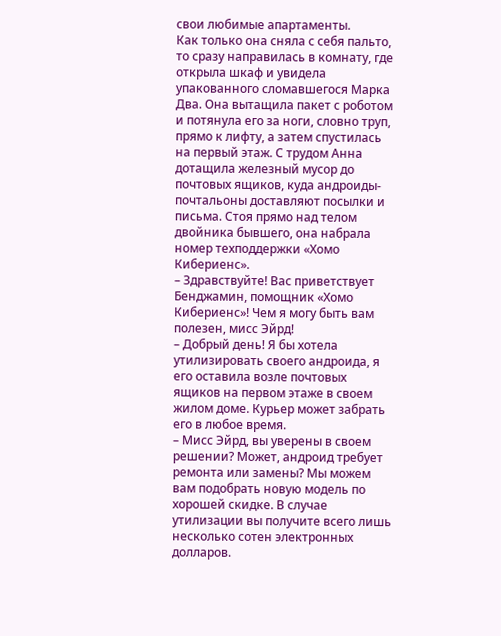свои любимые апартаменты.
Как только она сняла с себя пальто, то сразу направилась в комнату, где открыла шкаф и увидела упакованного сломавшегося Марка Два. Она вытащила пакет с роботом и потянула его за ноги, словно труп, прямо к лифту, а затем спустилась на первый этаж. С трудом Анна дотащила железный мусор до почтовых ящиков, куда андроиды-почтальоны доставляют посылки и письма. Стоя прямо над телом двойника бывшего, она набрала номер техподдержки «Хомо Кибериенс».
– Здравствуйте! Вас приветствует Бенджамин, помощник «Хомо Кибериенс»! Чем я могу быть вам полезен, мисс Эйрд!
– Добрый день! Я бы хотела утилизировать своего андроида, я его оставила возле почтовых ящиков на первом этаже в своем жилом доме. Курьер может забрать его в любое время.
– Мисс Эйрд, вы уверены в своем решении? Может, андроид требует ремонта или замены? Мы можем вам подобрать новую модель по хорошей скидке. В случае утилизации вы получите всего лишь несколько сотен электронных долларов.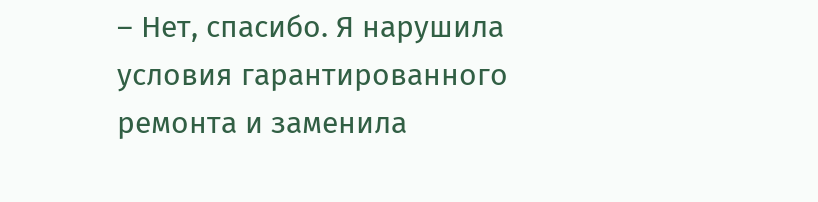– Нет, спасибо. Я нарушила условия гарантированного ремонта и заменила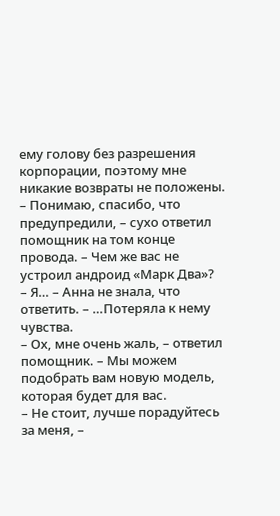ему голову без разрешения корпорации, поэтому мне никакие возвраты не положены.
– Понимаю, спасибо, что предупредили, – сухо ответил помощник на том конце провода. – Чем же вас не устроил андроид «Марк Два»?
– Я… – Анна не знала, что ответить. – …Потеряла к нему чувства.
– Ох, мне очень жаль, – ответил помощник. – Мы можем подобрать вам новую модель, которая будет для вас.
– Не стоит, лучше порадуйтесь за меня, –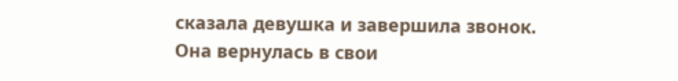сказала девушка и завершила звонок.
Она вернулась в свои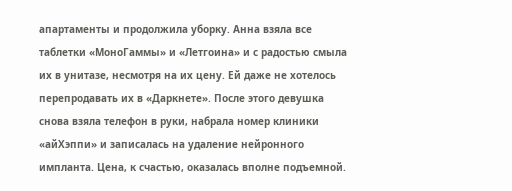апартаменты и продолжила уборку. Анна взяла все таблетки «МоноГаммы» и «Летгоина» и с радостью смыла их в унитазе, несмотря на их цену. Ей даже не хотелось перепродавать их в «Даркнете». После этого девушка снова взяла телефон в руки, набрала номер клиники «айХэппи» и записалась на удаление нейронного импланта. Цена, к счастью, оказалась вполне подъемной.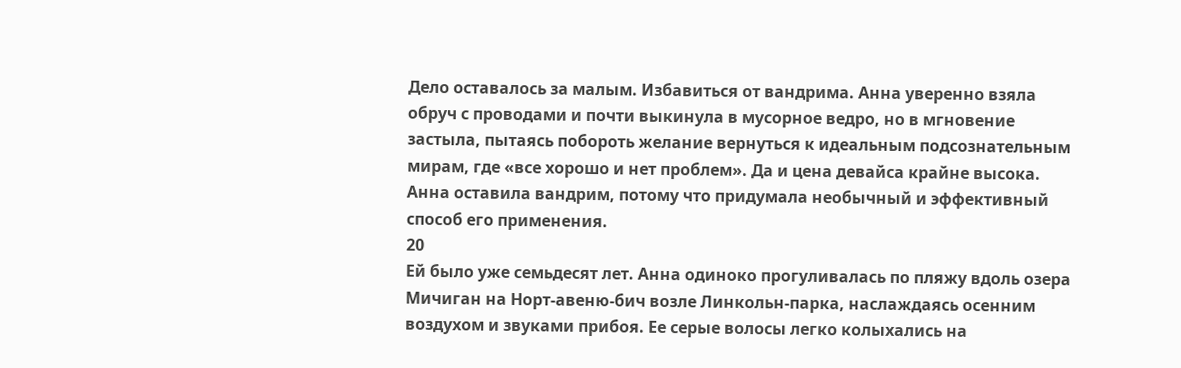Дело оставалось за малым. Избавиться от вандрима. Анна уверенно взяла обруч с проводами и почти выкинула в мусорное ведро, но в мгновение застыла, пытаясь побороть желание вернуться к идеальным подсознательным мирам, где «все хорошо и нет проблем». Да и цена девайса крайне высока.
Анна оставила вандрим, потому что придумала необычный и эффективный способ его применения.
20
Ей было уже семьдесят лет. Анна одиноко прогуливалась по пляжу вдоль озера Мичиган на Норт-авеню-бич возле Линкольн-парка, наслаждаясь осенним воздухом и звуками прибоя. Ее серые волосы легко колыхались на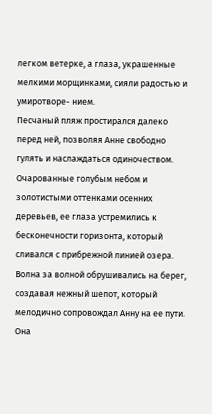легком ветерке, а глаза, украшенные мелкими морщинками, сияли радостью и умиротворе- нием.
Песчаный пляж простирался далеко перед ней, позволяя Анне свободно гулять и наслаждаться одиночеством. Очарованные голубым небом и золотистыми оттенками осенних деревьев, ее глаза устремились к бесконечности горизонта, который сливался с прибрежной линией озера.
Волна за волной обрушивались на берег, создавая нежный шепот, который мелодично сопровождал Анну на ее пути. Она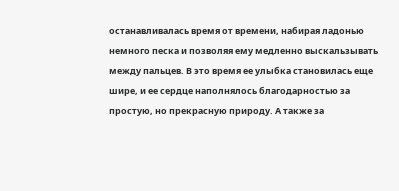останавливалась время от времени, набирая ладонью немного песка и позволяя ему медленно выскальзывать между пальцев. В это время ее улыбка становилась еще шире, и ее сердце наполнялось благодарностью за простую, но прекрасную природу. А также за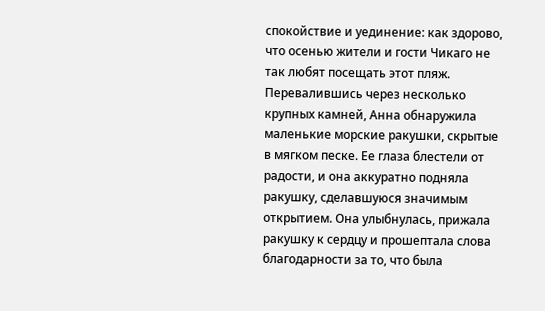спокойствие и уединение: как здорово, что осенью жители и гости Чикаго не так любят посещать этот пляж.
Перевалившись через несколько крупных камней, Анна обнаружила маленькие морские ракушки, скрытые в мягком песке. Ее глаза блестели от радости, и она аккуратно подняла ракушку, сделавшуюся значимым открытием. Она улыбнулась, прижала ракушку к сердцу и прошептала слова благодарности за то, что была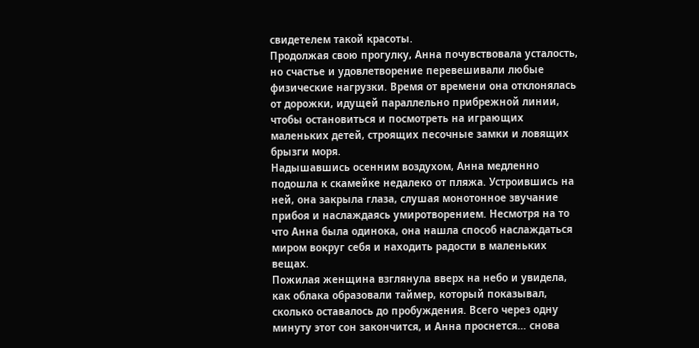свидетелем такой красоты.
Продолжая свою прогулку, Анна почувствовала усталость, но счастье и удовлетворение перевешивали любые физические нагрузки. Время от времени она отклонялась от дорожки, идущей параллельно прибрежной линии, чтобы остановиться и посмотреть на играющих маленьких детей, строящих песочные замки и ловящих брызги моря.
Надышавшись осенним воздухом, Анна медленно подошла к скамейке недалеко от пляжа. Устроившись на ней, она закрыла глаза, слушая монотонное звучание прибоя и наслаждаясь умиротворением. Несмотря на то что Анна была одинока, она нашла способ наслаждаться миром вокруг себя и находить радости в маленьких вещах.
Пожилая женщина взглянула вверх на небо и увидела, как облака образовали таймер, который показывал, сколько оставалось до пробуждения. Всего через одну минуту этот сон закончится, и Анна проснется… снова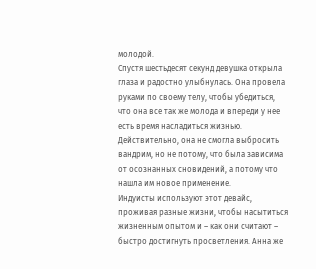молодой.
Спустя шестьдесят секунд девушка открыла глаза и радостно улыбнулась. Она провела руками по своему телу, чтобы убедиться, что она все так же молода и впереди у нее есть время насладиться жизнью. Действительно, она не смогла выбросить вандрим, но не потому, что была зависима от осознанных сновидений, а потому что нашла им новое применение.
Индуисты используют этот девайс, проживая разные жизни, чтобы насытиться жизненным опытом и – как они считают – быстро достигнуть просветления. Анна же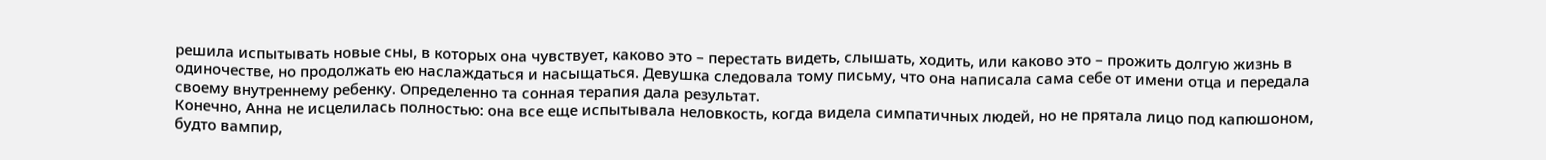решила испытывать новые сны, в которых она чувствует, каково это – перестать видеть, слышать, ходить, или каково это – прожить долгую жизнь в одиночестве, но продолжать ею наслаждаться и насыщаться. Девушка следовала тому письму, что она написала сама себе от имени отца и передала своему внутреннему ребенку. Определенно та сонная терапия дала результат.
Конечно, Анна не исцелилась полностью: она все еще испытывала неловкость, когда видела симпатичных людей, но не прятала лицо под капюшоном, будто вампир,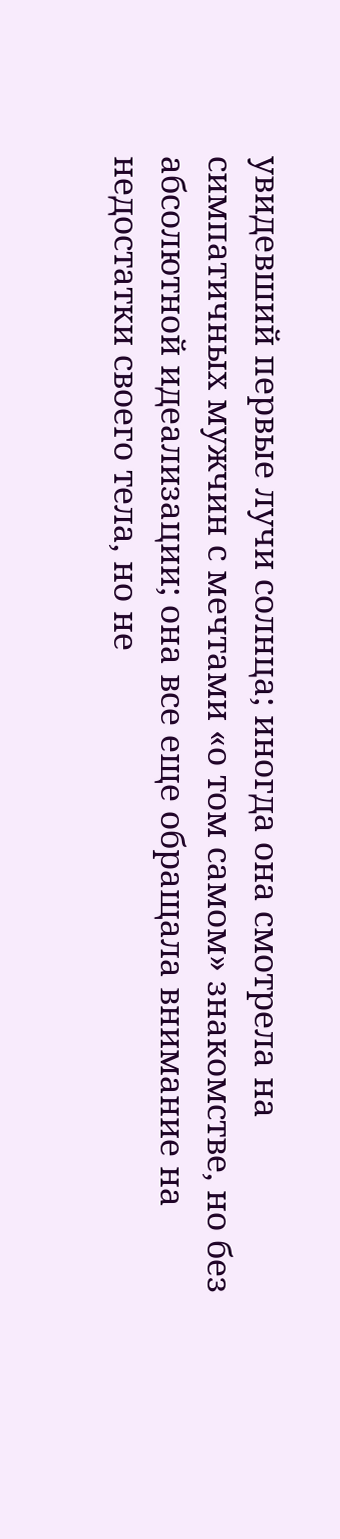увидевший первые лучи солнца; иногда она смотрела на симпатичных мужчин с мечтами «о том самом» знакомстве, но без абсолютной идеализации; она все еще обращала внимание на недостатки своего тела, но не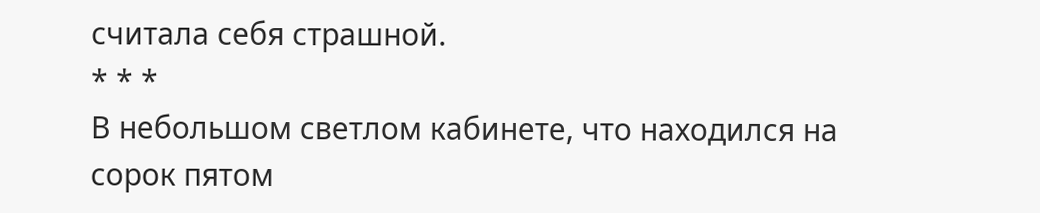считала себя страшной.
* * *
В небольшом светлом кабинете, что находился на сорок пятом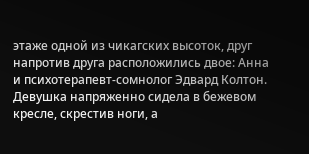этаже одной из чикагских высоток, друг напротив друга расположились двое: Анна и психотерапевт-сомнолог Эдвард Колтон. Девушка напряженно сидела в бежевом кресле, скрестив ноги, а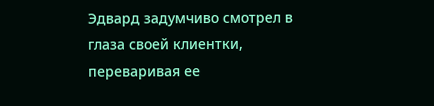Эдвард задумчиво смотрел в глаза своей клиентки, переваривая ее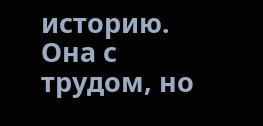историю. Она с трудом, но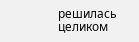решилась целиком